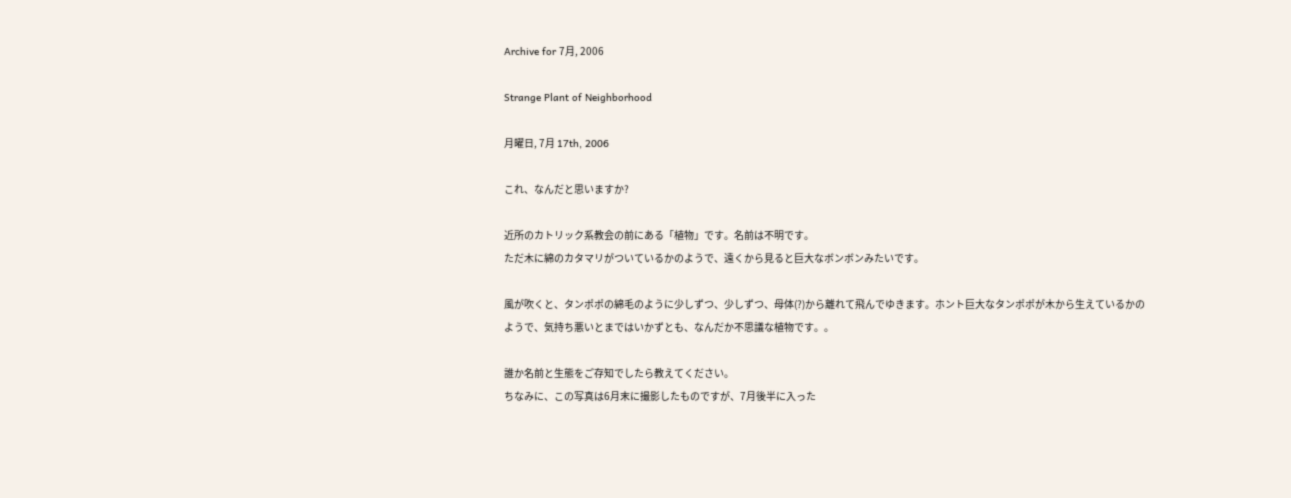Archive for 7月, 2006

Strange Plant of Neighborhood

月曜日, 7月 17th, 2006

これ、なんだと思いますか?

近所のカトリック系教会の前にある「植物」です。名前は不明です。
ただ木に綿のカタマリがついているかのようで、遠くから見ると巨大なボンボンみたいです。

風が吹くと、タンポポの綿毛のように少しずつ、少しずつ、母体(?)から離れて飛んでゆきます。ホント巨大なタンポポが木から生えているかのようで、気持ち悪いとまではいかずとも、なんだか不思議な植物です。。

誰か名前と生態をご存知でしたら教えてください。
ちなみに、この写真は6月末に撮影したものですが、7月後半に入った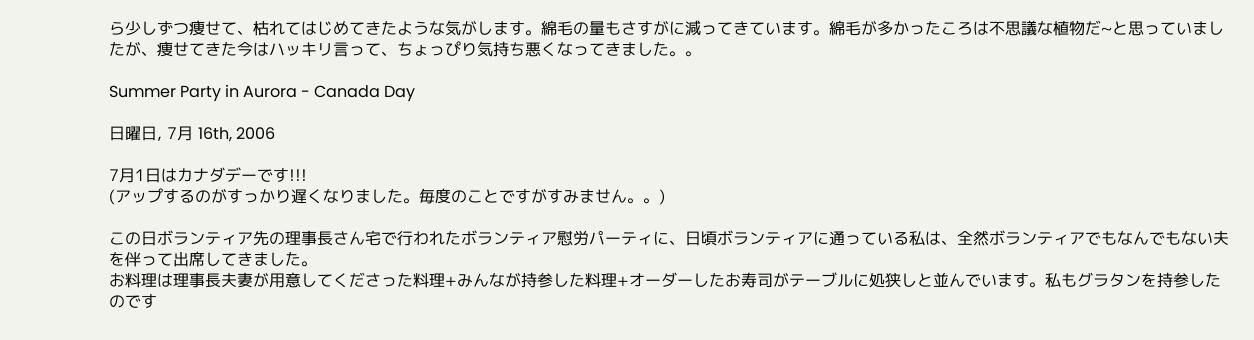ら少しずつ痩せて、枯れてはじめてきたような気がします。綿毛の量もさすがに減ってきています。綿毛が多かったころは不思議な植物だ~と思っていましたが、痩せてきた今はハッキリ言って、ちょっぴり気持ち悪くなってきました。。

Summer Party in Aurora - Canada Day

日曜日, 7月 16th, 2006

7月1日はカナダデーです!!!
(アップするのがすっかり遅くなりました。毎度のことですがすみません。。)

この日ボランティア先の理事長さん宅で行われたボランティア慰労パーティに、日頃ボランティアに通っている私は、全然ボランティアでもなんでもない夫を伴って出席してきました。
お料理は理事長夫妻が用意してくださった料理+みんなが持参した料理+オーダーしたお寿司がテーブルに処狭しと並んでいます。私もグラタンを持参したのです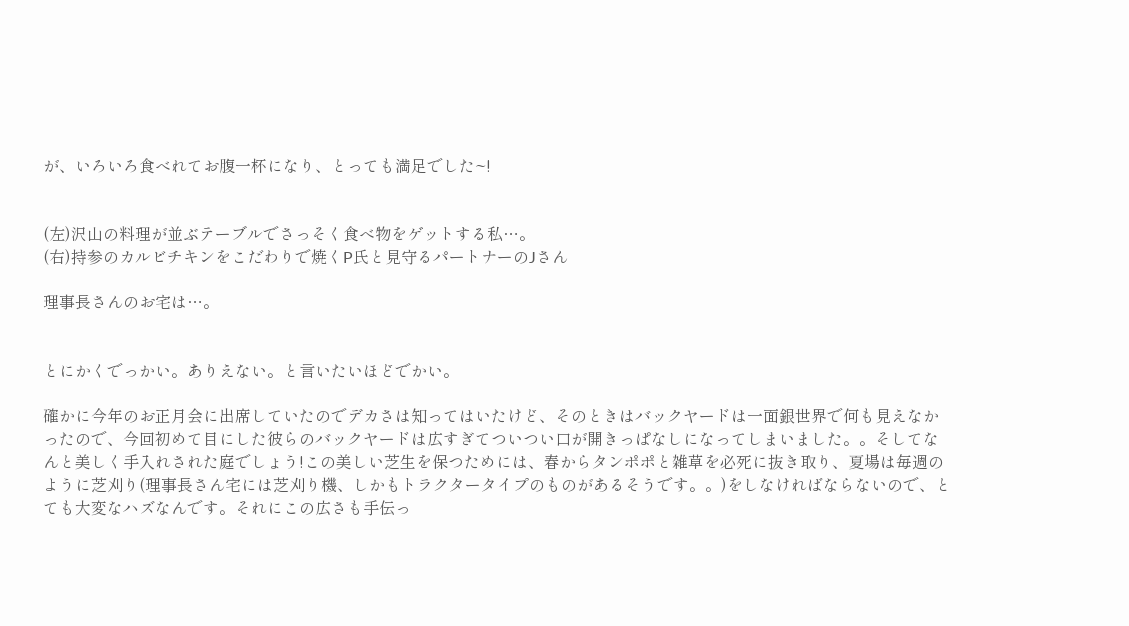が、いろいろ食べれてお腹一杯になり、とっても満足でした~!


(左)沢山の料理が並ぶテーブルでさっそく食べ物をゲットする私…。
(右)持参のカルビチキンをこだわりで焼くP氏と見守るパートナーのJさん

理事長さんのお宅は…。


とにかくでっかい。ありえない。と言いたいほどでかい。

確かに今年のお正月会に出席していたのでデカさは知ってはいたけど、そのときはバックヤードは一面銀世界で何も見えなかったので、今回初めて目にした彼らのバックヤードは広すぎてついつい口が開きっぱなしになってしまいました。。そしてなんと美しく手入れされた庭でしょう!この美しい芝生を保つためには、春からタンポポと雑草を必死に抜き取り、夏場は毎週のように芝刈り(理事長さん宅には芝刈り機、しかもトラクタータイプのものがあるそうです。。)をしなければならないので、とても大変なハズなんです。それにこの広さも手伝っ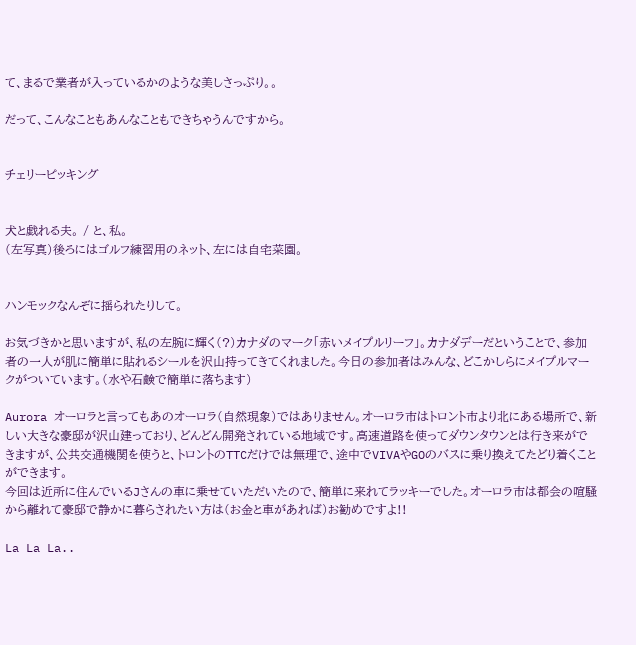て、まるで業者が入っているかのような美しさっぷり。。

だって、こんなこともあんなこともできちゃうんですから。


チェリーピッキング


犬と戯れる夫。 / と、私。
(左写真)後ろにはゴルフ練習用のネット、左には自宅菜園。


ハンモックなんぞに揺られたりして。

お気づきかと思いますが、私の左腕に輝く(?)カナダのマーク「赤いメイプルリーフ」。カナダデーだということで、参加者の一人が肌に簡単に貼れるシールを沢山持ってきてくれました。今日の参加者はみんな、どこかしらにメイプルマークがついています。(水や石鹸で簡単に落ちます)

Aurora オーロラと言ってもあのオーロラ(自然現象)ではありません。オーロラ市はトロント市より北にある場所で、新しい大きな豪邸が沢山建っており、どんどん開発されている地域です。高速道路を使ってダウンタウンとは行き来ができますが、公共交通機関を使うと、トロントのTTCだけでは無理で、途中でVIVAやGOのバスに乗り換えてたどり着くことができます。
今回は近所に住んでいるJさんの車に乗せていただいたので、簡単に来れてラッキーでした。オーロラ市は都会の喧騒から離れて豪邸で静かに暮らされたい方は(お金と車があれば)お勧めですよ!!

La La La..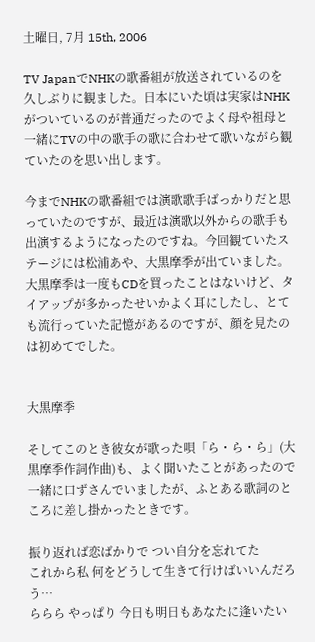土曜日, 7月 15th, 2006

TV JapanでNHKの歌番組が放送されているのを久しぶりに観ました。日本にいた頃は実家はNHKがついているのが普通だったのでよく母や祖母と一緒にTVの中の歌手の歌に合わせて歌いながら観ていたのを思い出します。

今までNHKの歌番組では演歌歌手ばっかりだと思っていたのですが、最近は演歌以外からの歌手も出演するようになったのですね。今回観ていたステージには松浦あや、大黒摩季が出ていました。大黒摩季は一度もCDを買ったことはないけど、タイアップが多かったせいかよく耳にしたし、とても流行っていた記憶があるのですが、顔を見たのは初めてでした。


大黒摩季

そしてこのとき彼女が歌った唄「ら・ら・ら」(大黒摩季作詞作曲)も、よく聞いたことがあったので一緒に口ずさんでいましたが、ふとある歌詞のところに差し掛かったときです。

振り返れば恋ばかりで つい自分を忘れてた
これから私 何をどうして生きて行けばいいんだろう…
ららら やっぱり 今日も明日もあなたに逢いたい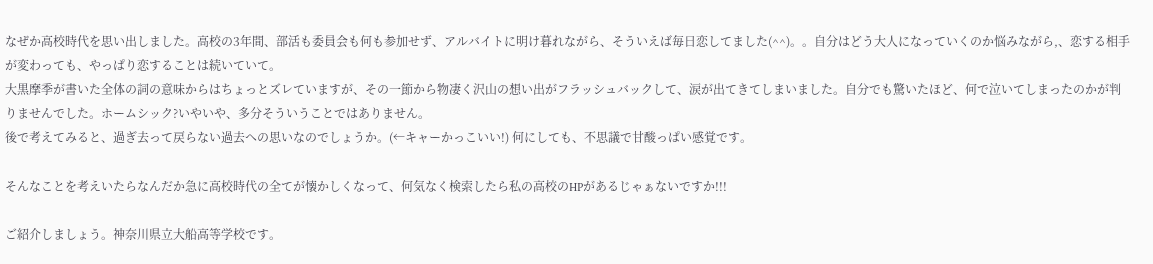なぜか高校時代を思い出しました。高校の3年間、部活も委員会も何も参加せず、アルバイトに明け暮れながら、そういえば毎日恋してました(^^)。。自分はどう大人になっていくのか悩みながら,、恋する相手が変わっても、やっぱり恋することは続いていて。
大黒摩季が書いた全体の詞の意味からはちょっとズレていますが、その一節から物凄く沢山の想い出がフラッシュバックして、涙が出てきてしまいました。自分でも驚いたほど、何で泣いてしまったのかが判りませんでした。ホームシック?いやいや、多分そういうことではありません。
後で考えてみると、過ぎ去って戻らない過去への思いなのでしょうか。(←キャーかっこいい!) 何にしても、不思議で甘酸っぱい感覚です。

そんなことを考えいたらなんだか急に高校時代の全てが懐かしくなって、何気なく検索したら私の高校のHPがあるじゃぁないですか!!!

ご紹介しましょう。神奈川県立大船高等学校です。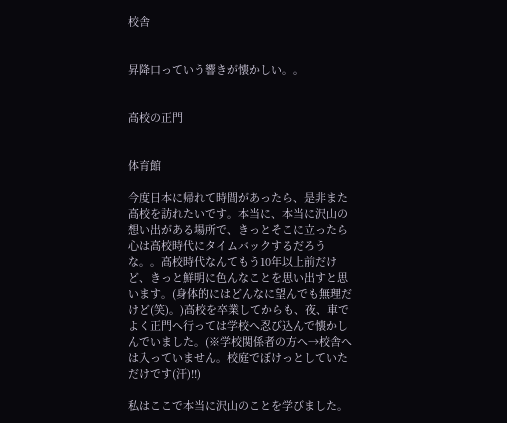校舎


昇降口っていう響きが懐かしい。。


高校の正門


体育館

今度日本に帰れて時間があったら、是非また高校を訪れたいです。本当に、本当に沢山の想い出がある場所で、きっとそこに立ったら心は高校時代にタイムバックするだろうな。。高校時代なんてもう10年以上前だけど、きっと鮮明に色んなことを思い出すと思います。(身体的にはどんなに望んでも無理だけど(笑)。)高校を卒業してからも、夜、車でよく正門へ行っては学校へ忍び込んで懐かしんでいました。(※学校関係者の方へ→校舎へは入っていません。校庭でぼけっとしていただけです(汗)!!)

私はここで本当に沢山のことを学びました。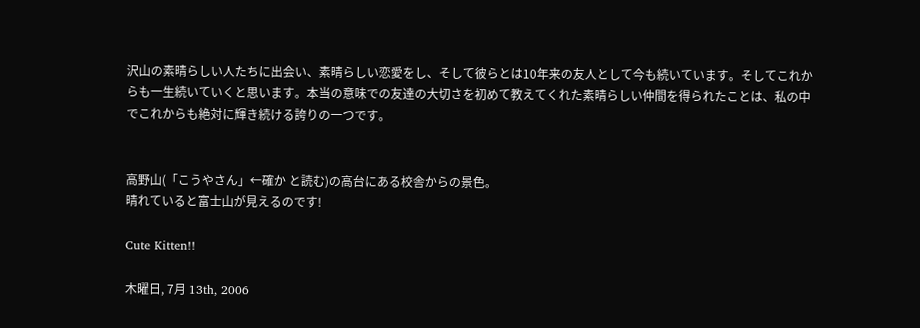沢山の素晴らしい人たちに出会い、素晴らしい恋愛をし、そして彼らとは10年来の友人として今も続いています。そしてこれからも一生続いていくと思います。本当の意味での友達の大切さを初めて教えてくれた素晴らしい仲間を得られたことは、私の中でこれからも絶対に輝き続ける誇りの一つです。


高野山(「こうやさん」←確か と読む)の高台にある校舎からの景色。
晴れていると富士山が見えるのです!

Cute Kitten!!

木曜日, 7月 13th, 2006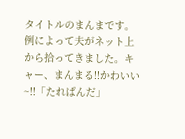タイトルのまんまです。例によって夫がネット上から拾ってきました。キャー、まんまる!!かわいい~!!「たれぱんだ」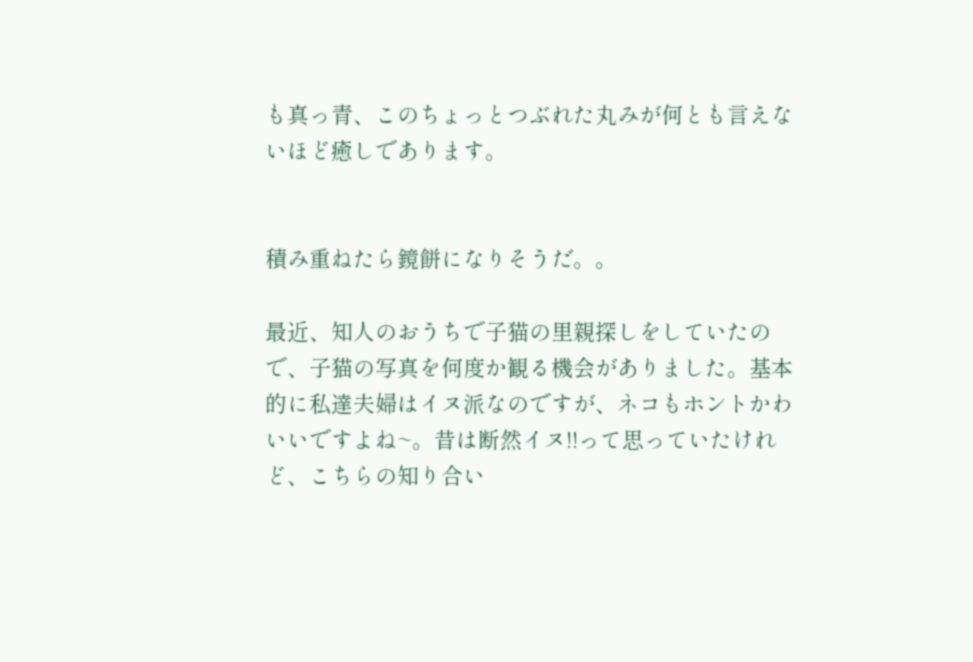も真っ青、このちょっとつぶれた丸みが何とも言えないほど癒しであります。


積み重ねたら鏡餅になりそうだ。。

最近、知人のおうちで子猫の里親探しをしていたので、子猫の写真を何度か観る機会がありました。基本的に私達夫婦はイヌ派なのですが、ネコもホントかわいいですよね~。昔は断然イヌ!!って思っていたけれど、こちらの知り合い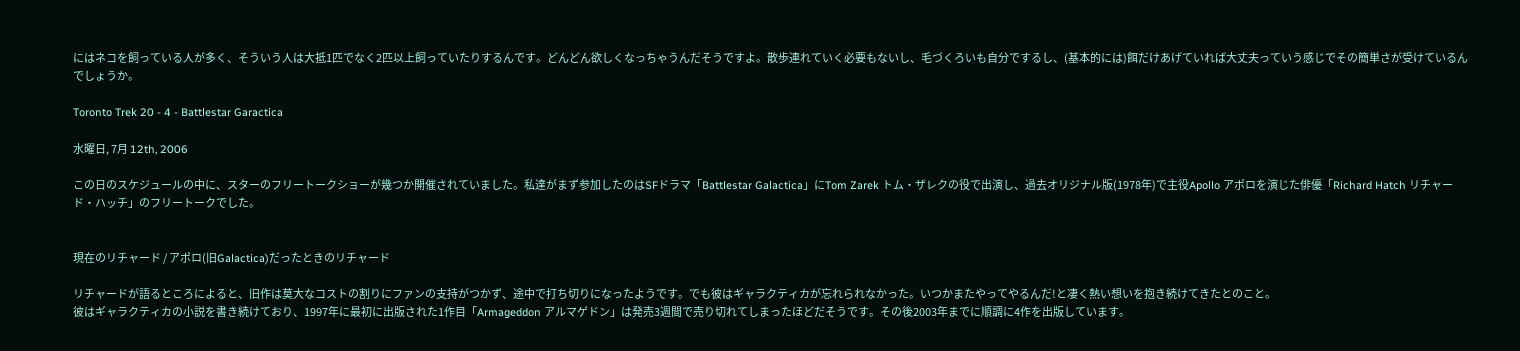にはネコを飼っている人が多く、そういう人は大抵1匹でなく2匹以上飼っていたりするんです。どんどん欲しくなっちゃうんだそうですよ。散歩連れていく必要もないし、毛づくろいも自分でするし、(基本的には)餌だけあげていれば大丈夫っていう感じでその簡単さが受けているんでしょうか。

Toronto Trek 20 - 4 - Battlestar Garactica

水曜日, 7月 12th, 2006

この日のスケジュールの中に、スターのフリートークショーが幾つか開催されていました。私達がまず参加したのはSFドラマ「Battlestar Galactica」にTom Zarek トム・ザレクの役で出演し、過去オリジナル版(1978年)で主役Apollo アポロを演じた俳優「Richard Hatch リチャード・ハッチ」のフリートークでした。


現在のリチャード / アポロ(旧Galactica)だったときのリチャード

リチャードが語るところによると、旧作は莫大なコストの割りにファンの支持がつかず、途中で打ち切りになったようです。でも彼はギャラクティカが忘れられなかった。いつかまたやってやるんだ!と凄く熱い想いを抱き続けてきたとのこと。
彼はギャラクティカの小説を書き続けており、1997年に最初に出版された1作目「Armageddon アルマゲドン」は発売3週間で売り切れてしまったほどだそうです。その後2003年までに順調に4作を出版しています。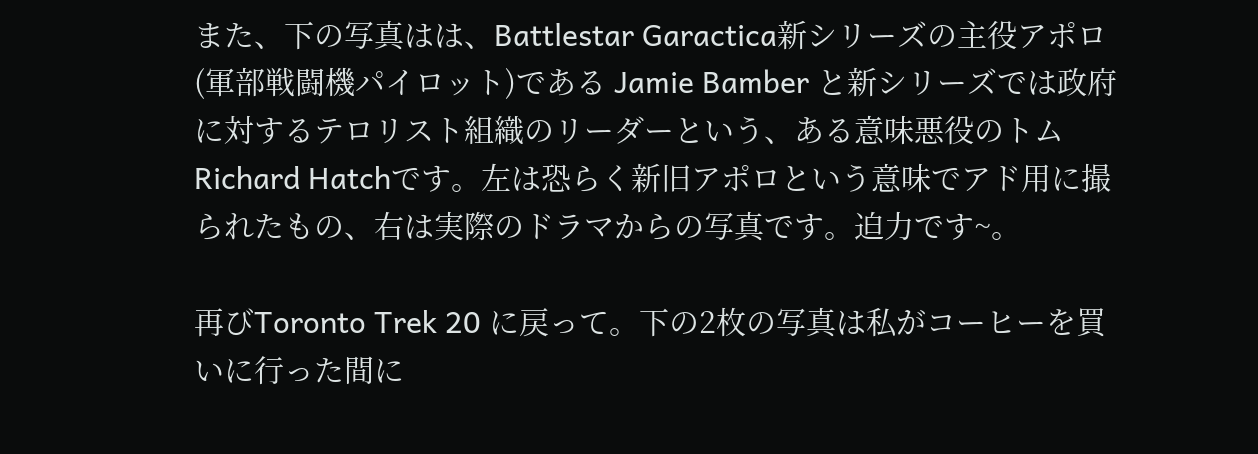また、下の写真はは、Battlestar Garactica新シリーズの主役アポロ(軍部戦闘機パイロット)である Jamie Bamber と新シリーズでは政府に対するテロリスト組織のリーダーという、ある意味悪役のトム Richard Hatchです。左は恐らく新旧アポロという意味でアド用に撮られたもの、右は実際のドラマからの写真です。迫力です~。

再びToronto Trek 20 に戻って。下の2枚の写真は私がコーヒーを買いに行った間に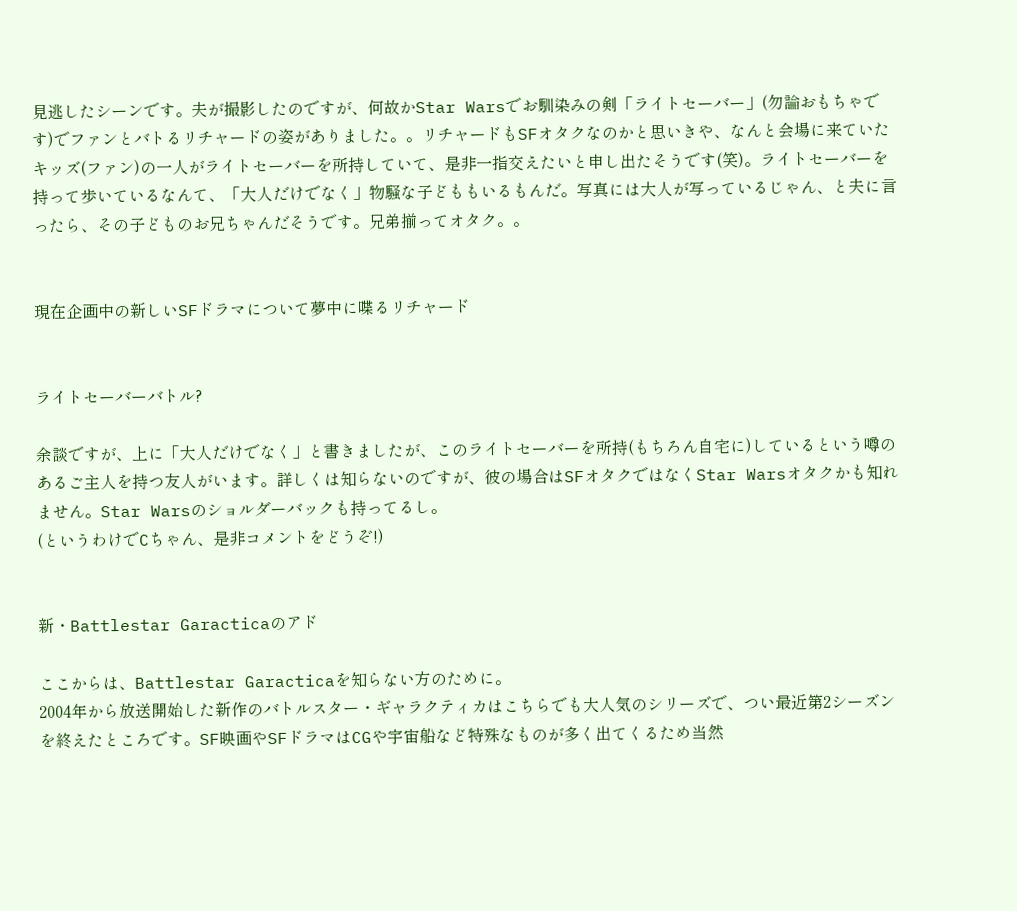見逃したシーンです。夫が撮影したのですが、何故かStar Warsでお馴染みの剣「ライトセーバー」(勿論おもちゃです)でファンとバトるリチャードの姿がありました。。リチャードもSFオタクなのかと思いきや、なんと会場に来ていたキッズ(ファン)の一人がライトセーバーを所持していて、是非一指交えたいと申し出たそうです(笑)。ライトセーバーを持って歩いているなんて、「大人だけでなく」物騒な子どももいるもんだ。写真には大人が写っているじゃん、と夫に言ったら、その子どものお兄ちゃんだそうです。兄弟揃ってオタク。。


現在企画中の新しいSFドラマについて夢中に喋るリチャード


ライトセーバーバトル?

余談ですが、上に「大人だけでなく」と書きましたが、このライトセーバーを所持(もちろん自宅に)しているという噂のあるご主人を持つ友人がいます。詳しくは知らないのですが、彼の場合はSFオタクではなくStar Warsオタクかも知れません。Star Warsのショルダーバックも持ってるし。
(というわけでCちゃん、是非コメントをどうぞ!)


新・Battlestar Garacticaのアド

ここからは、Battlestar Garacticaを知らない方のために。
2004年から放送開始した新作のバトルスター・ギャラクティカはこちらでも大人気のシリーズで、つい最近第2シーズンを終えたところです。SF映画やSFドラマはCGや宇宙船など特殊なものが多く出てくるため当然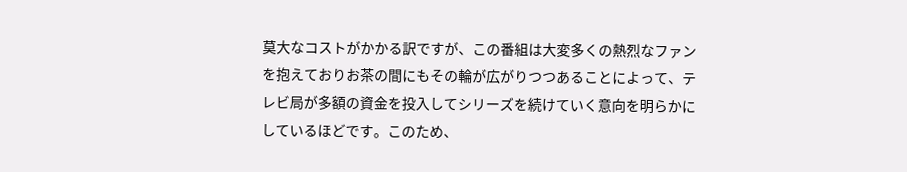莫大なコストがかかる訳ですが、この番組は大変多くの熱烈なファンを抱えておりお茶の間にもその輪が広がりつつあることによって、テレビ局が多額の資金を投入してシリーズを続けていく意向を明らかにしているほどです。このため、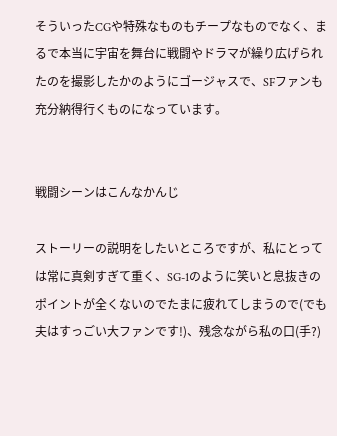そういったCGや特殊なものもチープなものでなく、まるで本当に宇宙を舞台に戦闘やドラマが繰り広げられたのを撮影したかのようにゴージャスで、SFファンも充分納得行くものになっています。


戦闘シーンはこんなかんじ

ストーリーの説明をしたいところですが、私にとっては常に真剣すぎて重く、SG-1のように笑いと息抜きのポイントが全くないのでたまに疲れてしまうので(でも夫はすっごい大ファンです!)、残念ながら私の口(手?)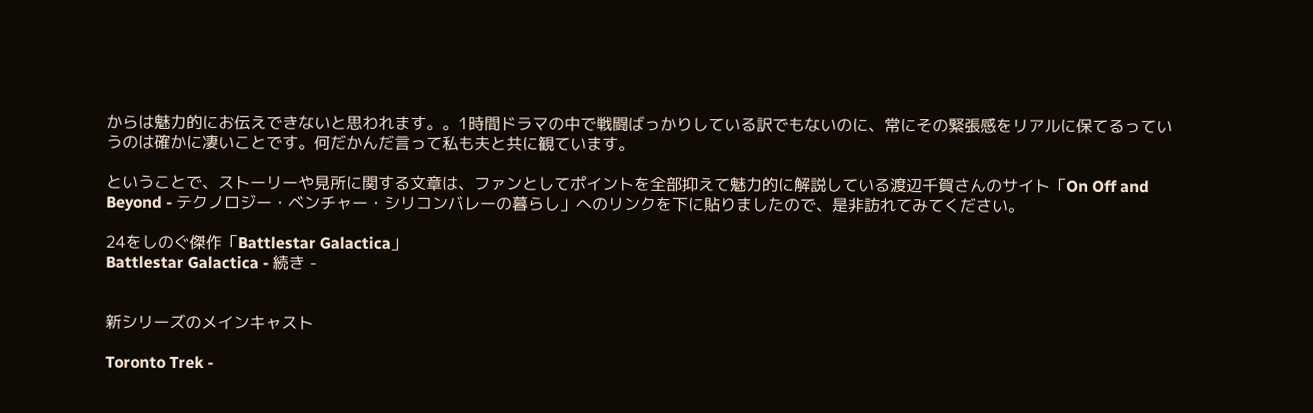からは魅力的にお伝えできないと思われます。。1時間ドラマの中で戦闘ばっかりしている訳でもないのに、常にその緊張感をリアルに保てるっていうのは確かに凄いことです。何だかんだ言って私も夫と共に観ています。

ということで、ストーリーや見所に関する文章は、ファンとしてポイントを全部抑えて魅力的に解説している渡辺千賀さんのサイト「On Off and Beyond - テクノロジー・ベンチャー・シリコンバレーの暮らし」へのリンクを下に貼りましたので、是非訪れてみてください。

24をしのぐ傑作「Battlestar Galactica」
Battlestar Galactica - 続き -


新シリーズのメインキャスト

Toronto Trek -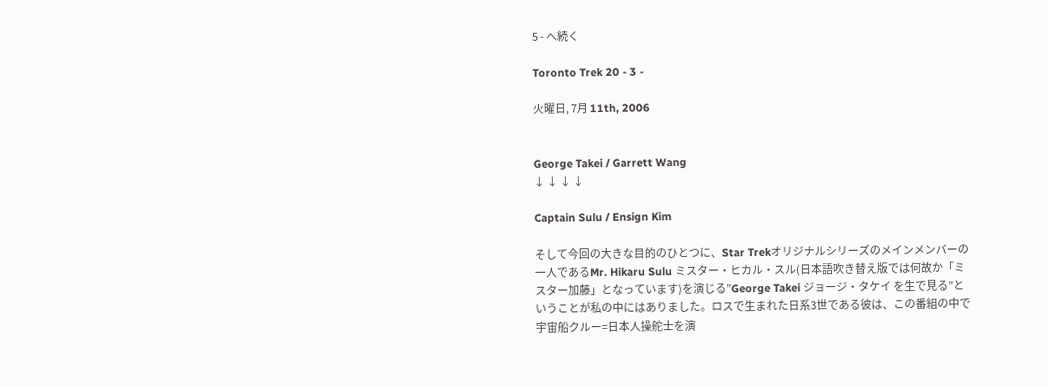5 - へ続く

Toronto Trek 20 - 3 -

火曜日, 7月 11th, 2006


George Takei / Garrett Wang
↓ ↓ ↓ ↓

Captain Sulu / Ensign Kim

そして今回の大きな目的のひとつに、Star Trekオリジナルシリーズのメインメンバーの一人であるMr. Hikaru Sulu ミスター・ヒカル・スル(日本語吹き替え版では何故か「ミスター加藤」となっています)を演じる”George Takei ジョージ・タケイ を生で見る”ということが私の中にはありました。ロスで生まれた日系3世である彼は、この番組の中で宇宙船クルー=日本人操舵士を演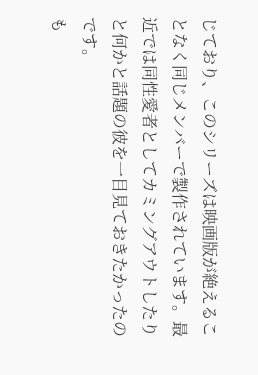じており、このシリーズは映画版が絶えることなく同じメンバーで製作されています。最近では同性愛者としてカミングアウトしたりと何かと話題の彼を一目見ておきたかったのです。
も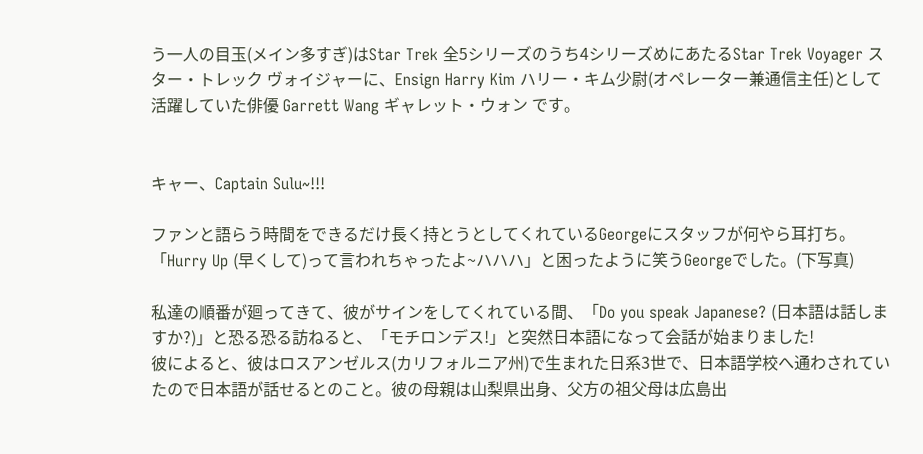う一人の目玉(メイン多すぎ)はStar Trek 全5シリーズのうち4シリーズめにあたるStar Trek Voyager スター・トレック ヴォイジャーに、Ensign Harry Kim ハリー・キム少尉(オペレーター兼通信主任)として活躍していた俳優 Garrett Wang ギャレット・ウォン です。


キャー、Captain Sulu~!!!

ファンと語らう時間をできるだけ長く持とうとしてくれているGeorgeにスタッフが何やら耳打ち。「Hurry Up (早くして)って言われちゃったよ~ハハハ」と困ったように笑うGeorgeでした。(下写真)

私達の順番が廻ってきて、彼がサインをしてくれている間、「Do you speak Japanese? (日本語は話しますか?)」と恐る恐る訪ねると、「モチロンデス!」と突然日本語になって会話が始まりました!
彼によると、彼はロスアンゼルス(カリフォルニア州)で生まれた日系3世で、日本語学校へ通わされていたので日本語が話せるとのこと。彼の母親は山梨県出身、父方の祖父母は広島出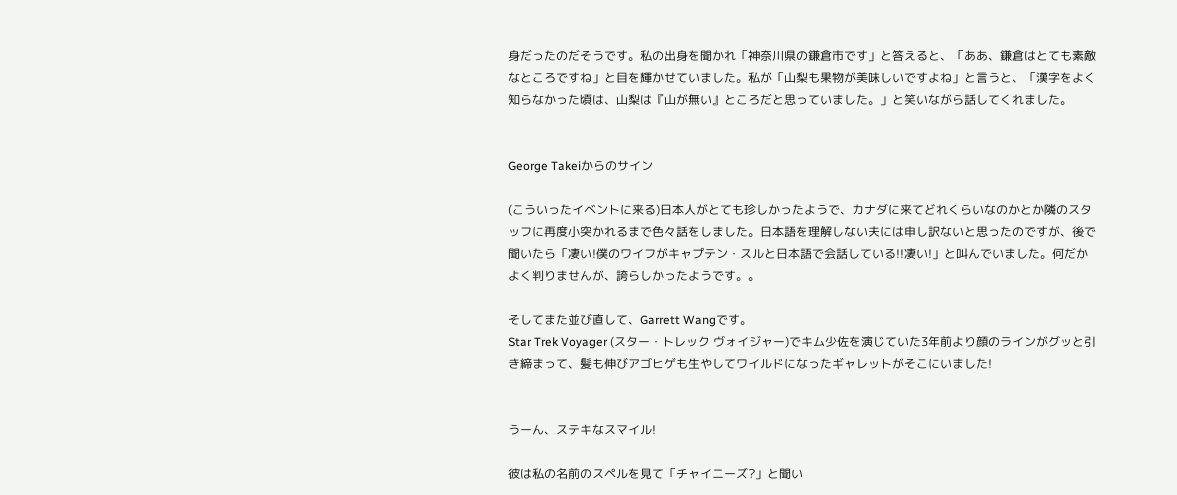身だったのだそうです。私の出身を聞かれ「神奈川県の鎌倉市です」と答えると、「ああ、鎌倉はとても素敵なところですね」と目を輝かせていました。私が「山梨も果物が美味しいですよね」と言うと、「漢字をよく知らなかった頃は、山梨は『山が無い』ところだと思っていました。」と笑いながら話してくれました。


George Takeiからのサイン

(こういったイベントに来る)日本人がとても珍しかったようで、カナダに来てどれくらいなのかとか隣のスタッフに再度小突かれるまで色々話をしました。日本語を理解しない夫には申し訳ないと思ったのですが、後で聞いたら「凄い!僕のワイフがキャプテン・スルと日本語で会話している!!凄い!」と叫んでいました。何だかよく判りませんが、誇らしかったようです。。

そしてまた並び直して、Garrett Wangです。
Star Trek Voyager (スター・トレック ヴォイジャー)でキム少佐を演じていた3年前より顔のラインがグッと引き締まって、髪も伸びアゴヒゲも生やしてワイルドになったギャレットがそこにいました!


うーん、ステキなスマイル!

彼は私の名前のスペルを見て「チャイニーズ?」と聞い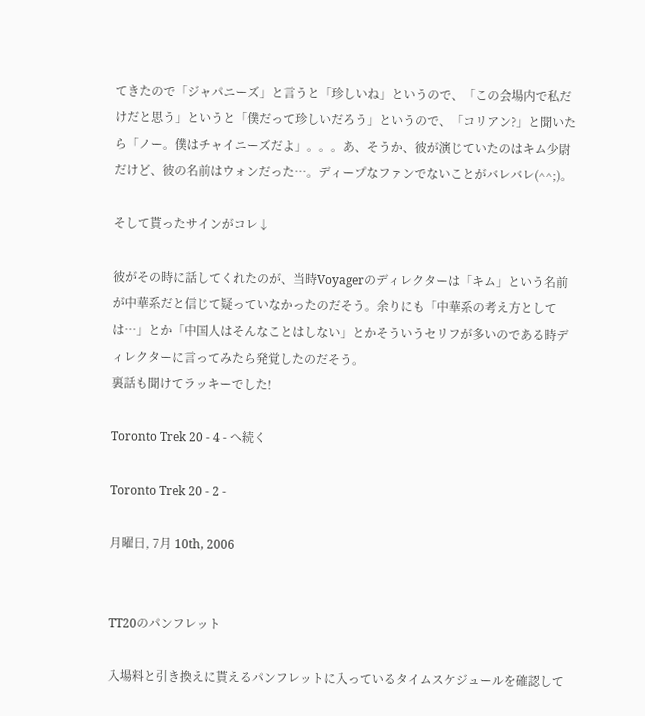てきたので「ジャパニーズ」と言うと「珍しいね」というので、「この会場内で私だけだと思う」というと「僕だって珍しいだろう」というので、「コリアン?」と聞いたら「ノー。僕はチャイニーズだよ」。。。あ、そうか、彼が演じていたのはキム少尉だけど、彼の名前はウォンだった…。ディープなファンでないことがバレバレ(^^;)。

そして貰ったサインがコレ↓

彼がその時に話してくれたのが、当時Voyagerのディレクターは「キム」という名前が中華系だと信じて疑っていなかったのだそう。余りにも「中華系の考え方としては…」とか「中国人はそんなことはしない」とかそういうセリフが多いのである時ディレクターに言ってみたら発覚したのだそう。
裏話も聞けてラッキーでした!

Toronto Trek 20 - 4 - へ続く

Toronto Trek 20 - 2 -

月曜日, 7月 10th, 2006


TT20のパンフレット

入場料と引き換えに貰えるパンフレットに入っているタイムスケジュールを確認して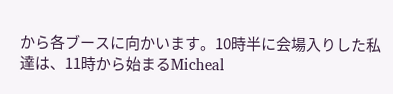から各ブースに向かいます。10時半に会場入りした私達は、11時から始まるMicheal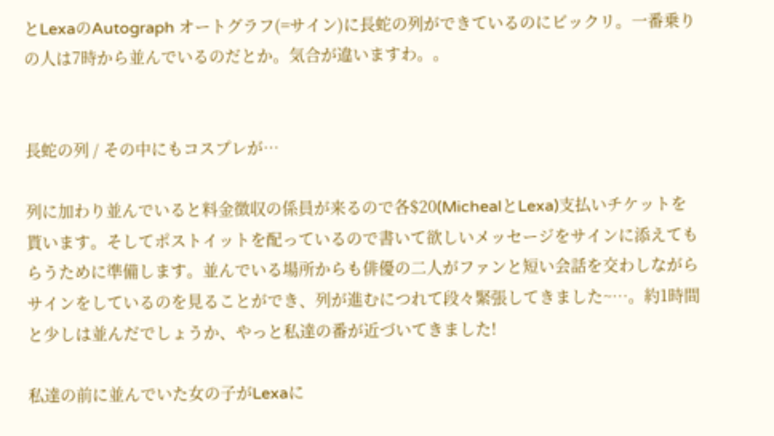とLexaのAutograph オートグラフ(=サイン)に長蛇の列ができているのにビックリ。一番乗りの人は7時から並んでいるのだとか。気合が違いますわ。。


長蛇の列 / その中にもコスプレが…

列に加わり並んでいると料金徴収の係員が来るので各$20(MichealとLexa)支払いチケットを貰います。そしてポストイットを配っているので書いて欲しいメッセージをサインに添えてもらうために準備します。並んでいる場所からも俳優の二人がファンと短い会話を交わしながらサインをしているのを見ることができ、列が進むにつれて段々緊張してきました~…。約1時間と少しは並んだでしょうか、やっと私達の番が近づいてきました!

私達の前に並んでいた女の子がLexaに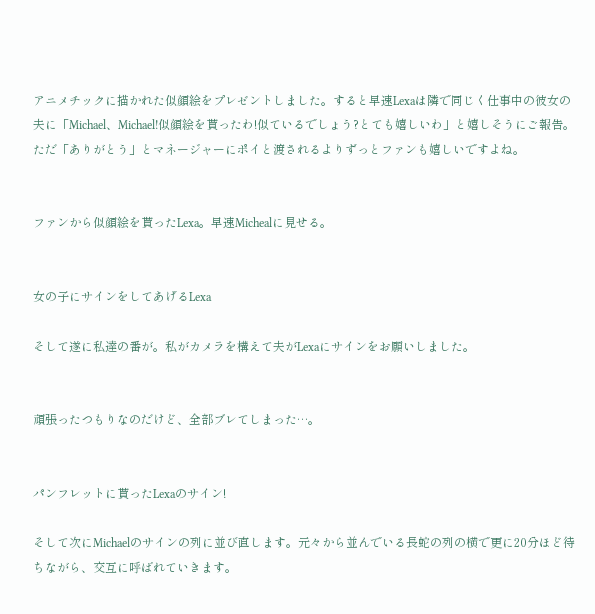アニメチックに描かれた似顔絵をプレゼントしました。すると早速Lexaは隣で同じく仕事中の彼女の夫に「Michael、Michael!似顔絵を貰ったわ!似ているでしょう?とても嬉しいわ」と嬉しそうにご報告。ただ「ありがとう」とマネージャーにポイと渡されるよりずっとファンも嬉しいですよね。


ファンから似顔絵を貰ったLexa。早速Michealに見せる。


女の子にサインをしてあげるLexa

そして遂に私達の番が。私がカメラを構えて夫がLexaにサインをお願いしました。


頑張ったつもりなのだけど、全部ブレてしまった…。


パンフレットに貰ったLexaのサイン!

そして次にMichaelのサインの列に並び直します。元々から並んでいる長蛇の列の横で更に20分ほど待ちながら、交互に呼ばれていきます。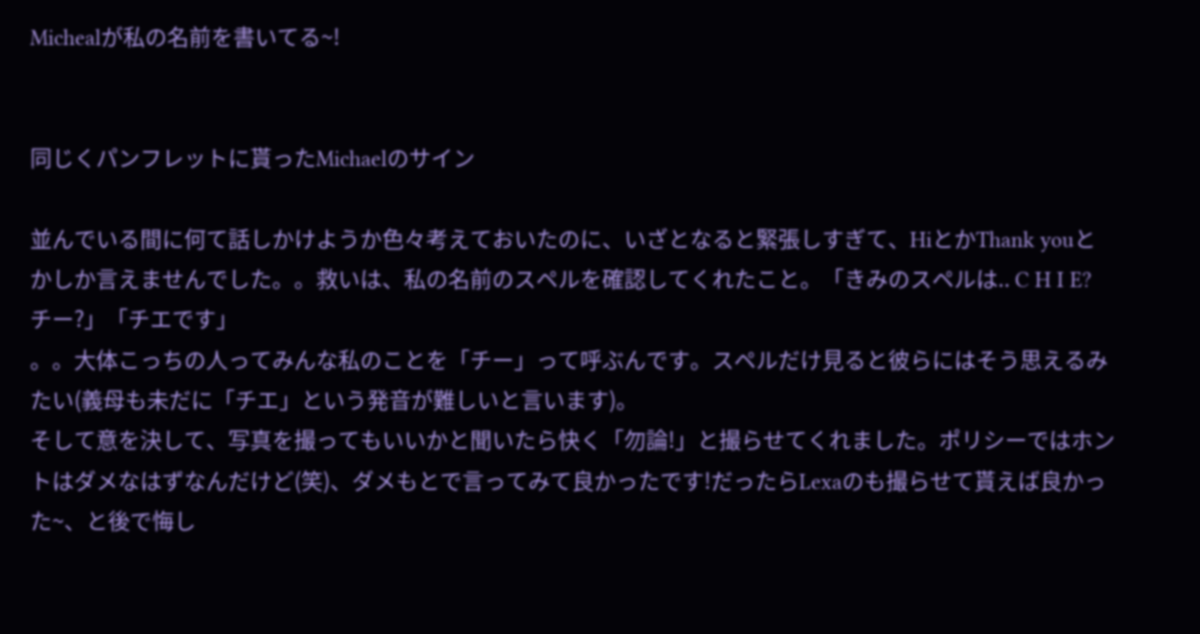Michealが私の名前を書いてる~!


同じくパンフレットに貰ったMichaelのサイン

並んでいる間に何て話しかけようか色々考えておいたのに、いざとなると緊張しすぎて、HiとかThank youとかしか言えませんでした。。救いは、私の名前のスペルを確認してくれたこと。「きみのスペルは.. C H I E? チー?」「チエです」
。。大体こっちの人ってみんな私のことを「チー」って呼ぶんです。スペルだけ見ると彼らにはそう思えるみたい(義母も未だに「チエ」という発音が難しいと言います)。
そして意を決して、写真を撮ってもいいかと聞いたら快く「勿論!」と撮らせてくれました。ポリシーではホントはダメなはずなんだけど(笑)、ダメもとで言ってみて良かったです!だったらLexaのも撮らせて貰えば良かった~、と後で悔し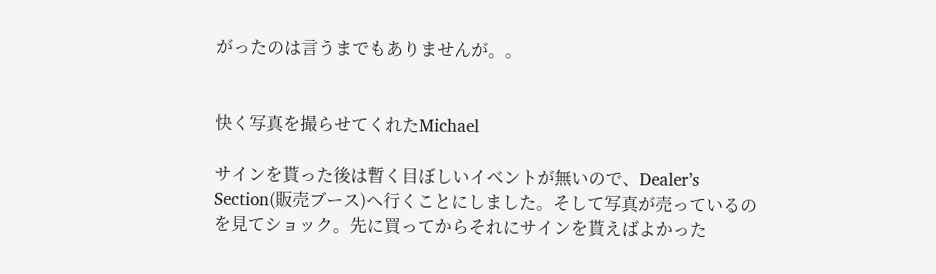がったのは言うまでもありませんが。。


快く写真を撮らせてくれたMichael

サインを貰った後は暫く目ぼしいイベントが無いので、Dealer’s Section(販売ブース)へ行くことにしました。そして写真が売っているのを見てショック。先に買ってからそれにサインを貰えばよかった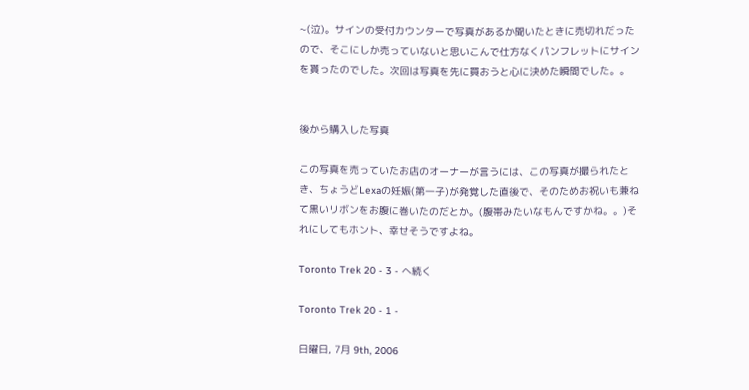~(泣)。サインの受付カウンターで写真があるか聞いたときに売切れだったので、そこにしか売っていないと思いこんで仕方なくパンフレットにサインを貰ったのでした。次回は写真を先に買おうと心に決めた瞬間でした。。


後から購入した写真

この写真を売っていたお店のオーナーが言うには、この写真が撮られたとき、ちょうどLexaの妊娠(第一子)が発覚した直後で、そのためお祝いも兼ねて黒いリボンをお腹に巻いたのだとか。(腹帯みたいなもんですかね。。)それにしてもホント、幸せそうですよね。

Toronto Trek 20 - 3 - へ続く

Toronto Trek 20 - 1 -

日曜日, 7月 9th, 2006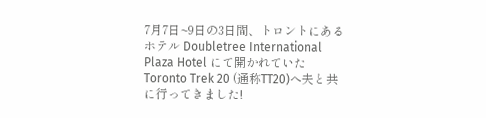7月7日~9日の3日間、トロントにあるホテル Doubletree International Plaza Hotel にて開かれていたToronto Trek 20 (通称TT20)へ夫と共に行ってきました!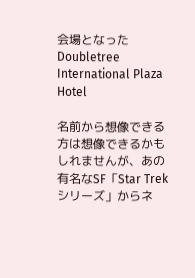会場となったDoubletree International Plaza Hotel

名前から想像できる方は想像できるかもしれませんが、あの有名なSF「Star Trekシリーズ」からネ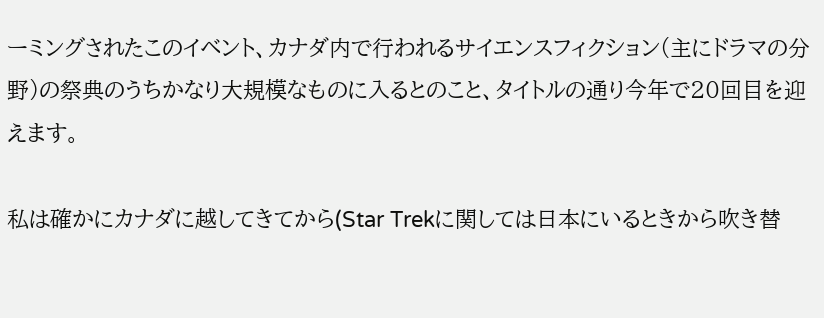ーミングされたこのイベント、カナダ内で行われるサイエンスフィクション(主にドラマの分野)の祭典のうちかなり大規模なものに入るとのこと、タイトルの通り今年で20回目を迎えます。

私は確かにカナダに越してきてから(Star Trekに関しては日本にいるときから吹き替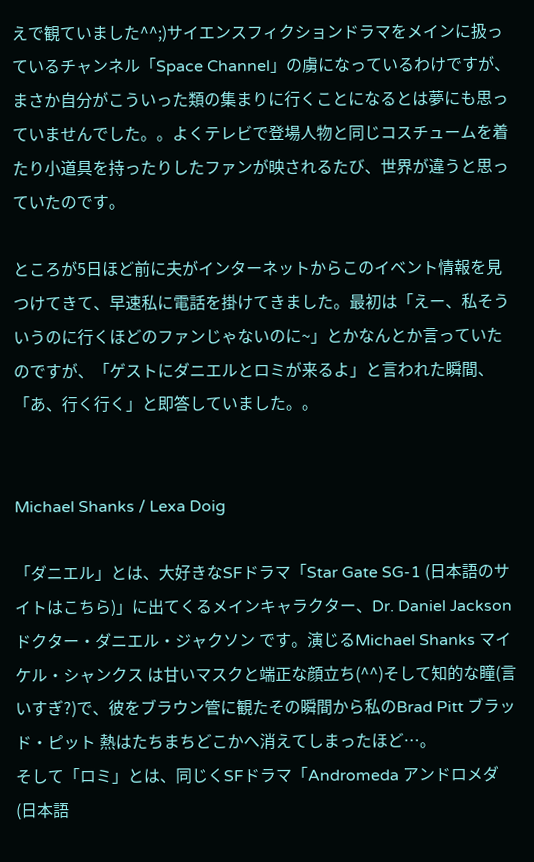えで観ていました^^;)サイエンスフィクションドラマをメインに扱っているチャンネル「Space Channel」の虜になっているわけですが、まさか自分がこういった類の集まりに行くことになるとは夢にも思っていませんでした。。よくテレビで登場人物と同じコスチュームを着たり小道具を持ったりしたファンが映されるたび、世界が違うと思っていたのです。

ところが5日ほど前に夫がインターネットからこのイベント情報を見つけてきて、早速私に電話を掛けてきました。最初は「えー、私そういうのに行くほどのファンじゃないのに~」とかなんとか言っていたのですが、「ゲストにダニエルとロミが来るよ」と言われた瞬間、「あ、行く行く」と即答していました。。


Michael Shanks / Lexa Doig

「ダニエル」とは、大好きなSFドラマ「Star Gate SG-1 (日本語のサイトはこちら)」に出てくるメインキャラクター、Dr. Daniel Jackson ドクター・ダニエル・ジャクソン です。演じるMichael Shanks マイケル・シャンクス は甘いマスクと端正な顔立ち(^^)そして知的な瞳(言いすぎ?)で、彼をブラウン管に観たその瞬間から私のBrad Pitt ブラッド・ピット 熱はたちまちどこかへ消えてしまったほど…。
そして「ロミ」とは、同じくSFドラマ「Andromeda アンドロメダ(日本語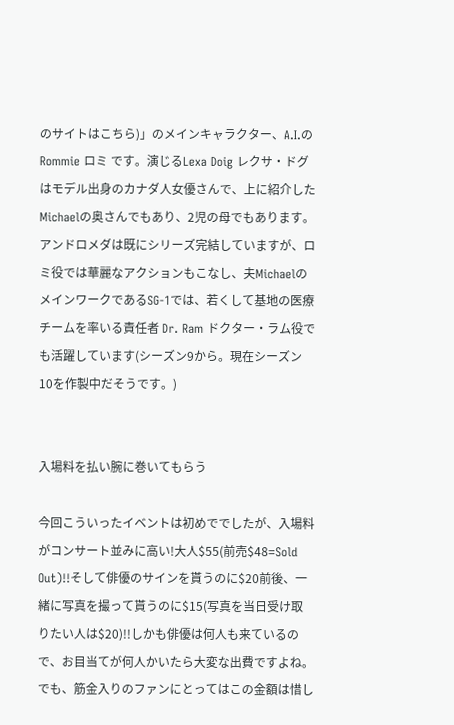のサイトはこちら)」のメインキャラクター、A.I.のRommie ロミ です。演じるLexa Doig レクサ・ドグ はモデル出身のカナダ人女優さんで、上に紹介したMichaelの奥さんでもあり、2児の母でもあります。アンドロメダは既にシリーズ完結していますが、ロミ役では華麗なアクションもこなし、夫MichaelのメインワークであるSG-1では、若くして基地の医療チームを率いる責任者 Dr. Ram ドクター・ラム役でも活躍しています(シーズン9から。現在シーズン10を作製中だそうです。)


入場料を払い腕に巻いてもらう

今回こういったイベントは初めででしたが、入場料がコンサート並みに高い!大人$55(前売$48=Sold Out)!!そして俳優のサインを貰うのに$20前後、一緒に写真を撮って貰うのに$15(写真を当日受け取りたい人は$20)!!しかも俳優は何人も来ているので、お目当てが何人かいたら大変な出費ですよね。でも、筋金入りのファンにとってはこの金額は惜し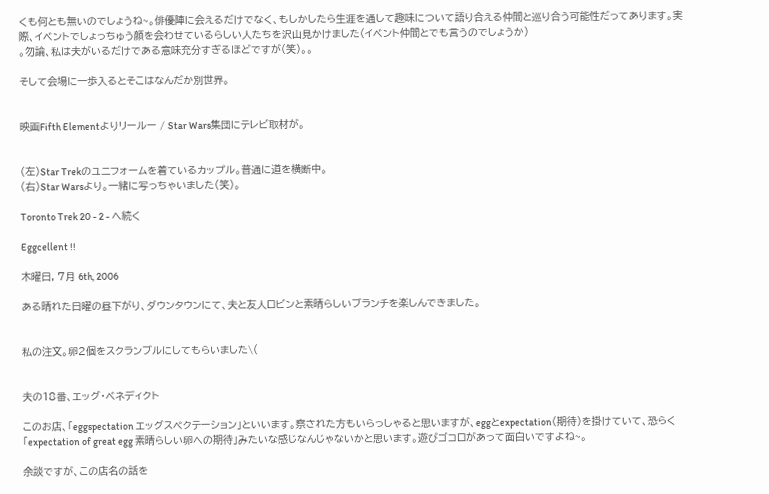くも何とも無いのでしょうね~。俳優陣に会えるだけでなく、もしかしたら生涯を通して趣味について語り合える仲間と巡り合う可能性だってあります。実際、イベントでしょっちゅう顔を会わせているらしい人たちを沢山見かけました(イベント仲間とでも言うのでしょうか)
。勿論、私は夫がいるだけである意味充分すぎるほどですが(笑)。。

そして会場に一歩入るとそこはなんだか別世界。


映画Fifth Elementよりリールー / Star Wars集団にテレビ取材が。


(左)Star Trekのユニフォームを着ているカップル。普通に道を横断中。
(右)Star Warsより。一緒に写っちゃいました(笑)。

Toronto Trek 20 - 2 - へ続く

Eggcellent !!

木曜日, 7月 6th, 2006

ある晴れた日曜の昼下がり、ダウンタウンにて、夫と友人ロビンと素晴らしいブランチを楽しんできました。


私の注文。卵2個をスクランブルにしてもらいました\(


夫の18番、エッグ・ベネディクト

このお店、「eggspectation エッグスペクテーション」といいます。察された方もいらっしゃると思いますが、eggとexpectation(期待)を掛けていて、恐らく「expectation of great egg 素晴らしい卵への期待」みたいな感じなんじゃないかと思います。遊びゴコロがあって面白いですよね~。

余談ですが、この店名の話を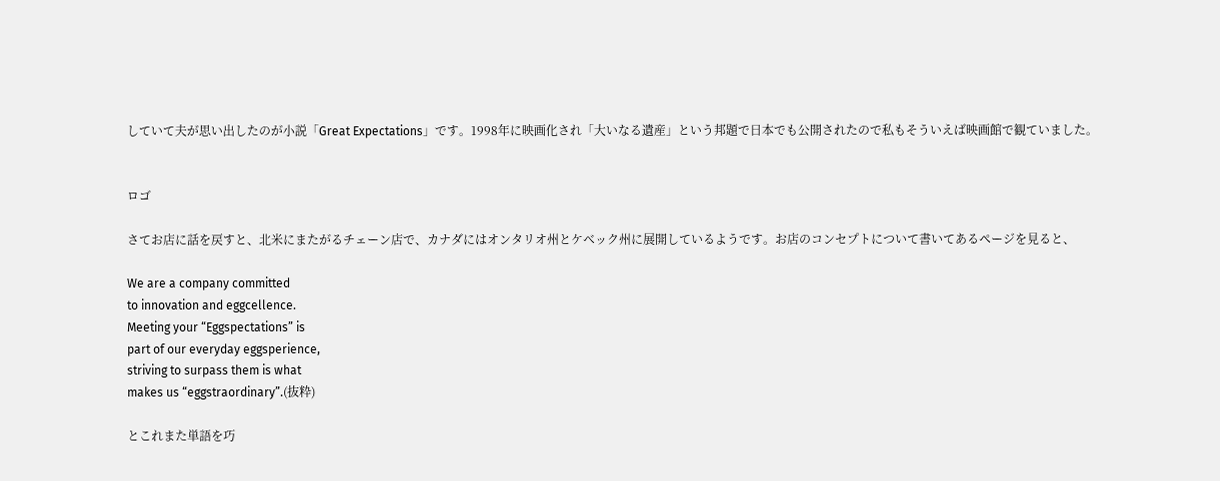していて夫が思い出したのが小説「Great Expectations」です。1998年に映画化され「大いなる遺産」という邦題で日本でも公開されたので私もそういえば映画館で観ていました。


ロゴ

さてお店に話を戻すと、北米にまたがるチェーン店で、カナダにはオンタリオ州とケベック州に展開しているようです。お店のコンセプトについて書いてあるページを見ると、

We are a company committed
to innovation and eggcellence.
Meeting your “Eggspectations” is
part of our everyday eggsperience,
striving to surpass them is what
makes us “eggstraordinary”.(抜粋)

とこれまた単語を巧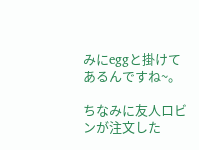みにeggと掛けてあるんですね~。

ちなみに友人ロビンが注文した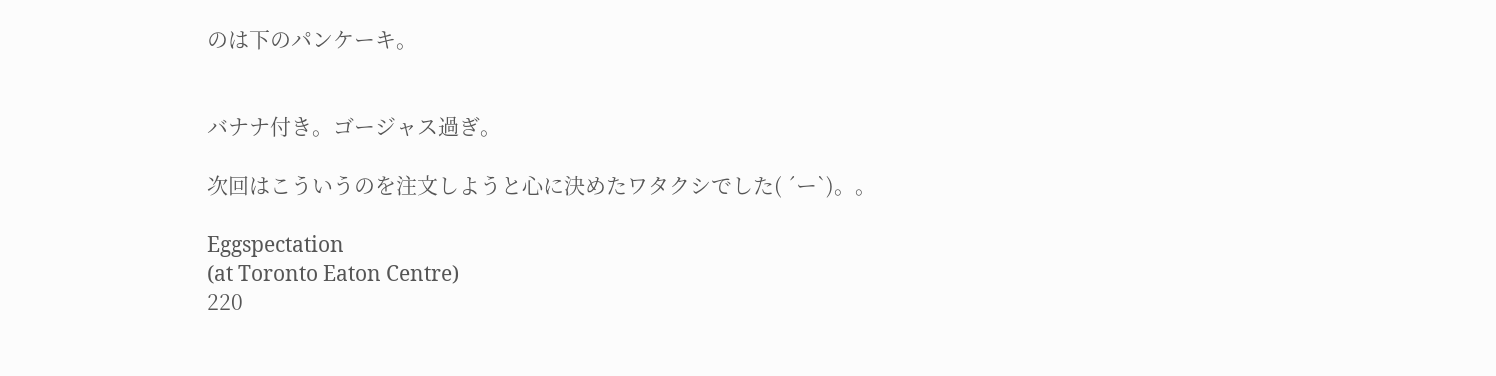のは下のパンケーキ。


バナナ付き。ゴージャス過ぎ。

次回はこういうのを注文しようと心に決めたワタクシでした( ´ー`)。。

Eggspectation
(at Toronto Eaton Centre)
220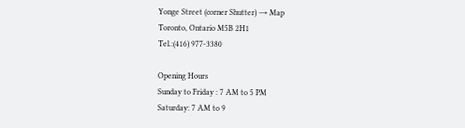Yonge Street (corner Shutter) → Map
Toronto, Ontario M5B 2H1
Tel.:(416) 977-3380

Opening Hours
Sunday to Friday : 7 AM to 5 PM
Saturday: 7 AM to 9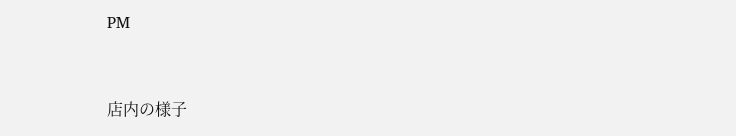PM


店内の様子